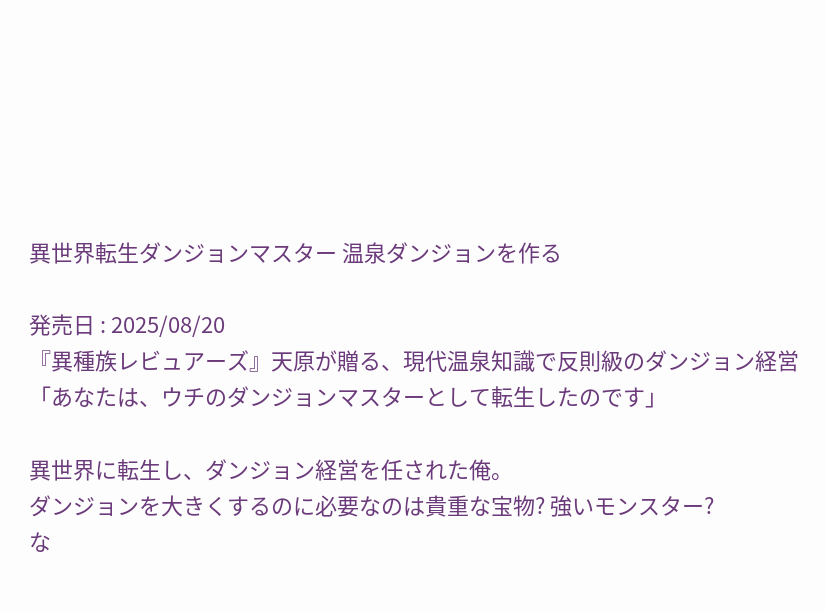異世界転生ダンジョンマスター 温泉ダンジョンを作る

発売日 : 2025/08/20
『異種族レビュアーズ』天原が贈る、現代温泉知識で反則級のダンジョン経営
「あなたは、ウチのダンジョンマスターとして転生したのです」

異世界に転生し、ダンジョン経営を任された俺。
ダンジョンを大きくするのに必要なのは貴重な宝物? 強いモンスター?
な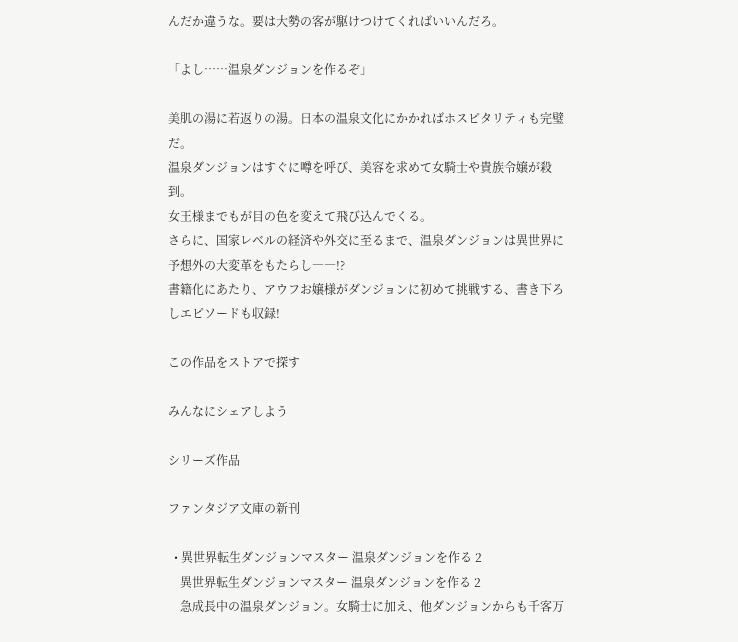んだか違うな。要は大勢の客が駆けつけてくればいいんだろ。

「よし……温泉ダンジョンを作るぞ」

美肌の湯に若返りの湯。日本の温泉文化にかかればホスピタリティも完璧だ。
温泉ダンジョンはすぐに噂を呼び、美容を求めて女騎士や貴族令嬢が殺到。
女王様までもが目の色を変えて飛び込んでくる。
さらに、国家レベルの経済や外交に至るまで、温泉ダンジョンは異世界に予想外の大変革をもたらし――!?
書籍化にあたり、アウフお嬢様がダンジョンに初めて挑戦する、書き下ろしエピソードも収録!

この作品をストアで探す

みんなにシェアしよう

シリーズ作品

ファンタジア文庫の新刊

  • 異世界転生ダンジョンマスター 温泉ダンジョンを作る 2
    異世界転生ダンジョンマスター 温泉ダンジョンを作る 2
    急成長中の温泉ダンジョン。女騎士に加え、他ダンジョンからも千客万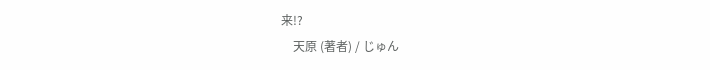来!?
    天原 (著者) / じゅん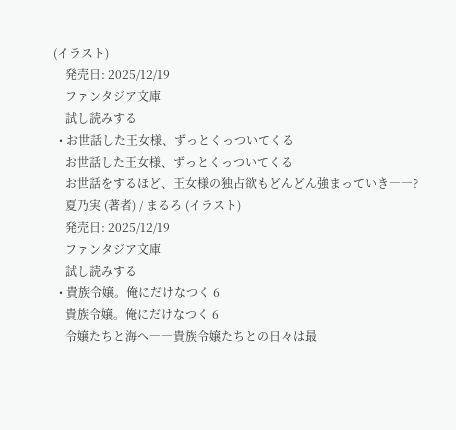(イラスト)
    発売日: 2025/12/19
    ファンタジア文庫
    試し読みする
  • お世話した王女様、ずっとくっついてくる
    お世話した王女様、ずっとくっついてくる
    お世話をするほど、王女様の独占欲もどんどん強まっていき――?
    夏乃実 (著者) / まるろ (イラスト)
    発売日: 2025/12/19
    ファンタジア文庫
    試し読みする
  • 貴族令嬢。俺にだけなつく 6
    貴族令嬢。俺にだけなつく 6
    令嬢たちと海へ――貴族令嬢たちとの日々は最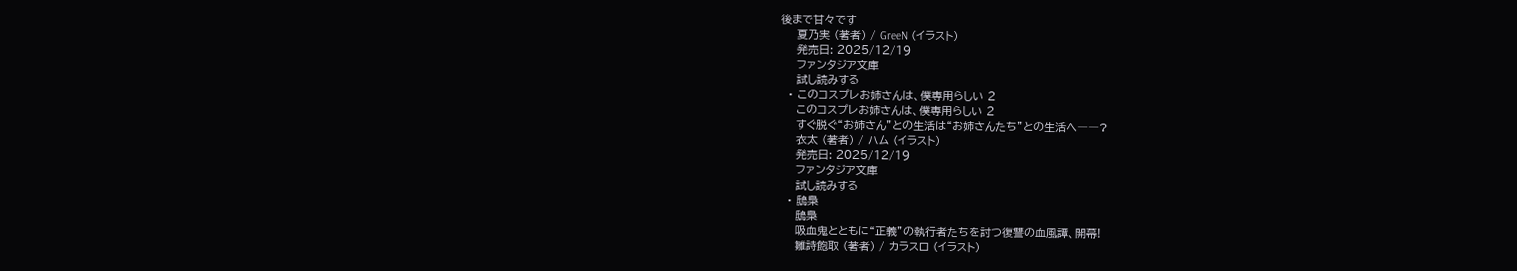後まで甘々です
    夏乃実 (著者) / GreeN (イラスト)
    発売日: 2025/12/19
    ファンタジア文庫
    試し読みする
  • このコスプレお姉さんは、僕専用らしい 2
    このコスプレお姉さんは、僕専用らしい 2
    すぐ脱ぐ“お姉さん”との生活は“お姉さんたち”との生活へ――?
    衣太 (著者) / ハム (イラスト)
    発売日: 2025/12/19
    ファンタジア文庫
    試し読みする
  • 鴟梟
    鴟梟
    吸血鬼とともに“正義”の執行者たちを討つ復讐の血風譚、開幕!
    雛詩飽取 (著者) / カラスロ (イラスト)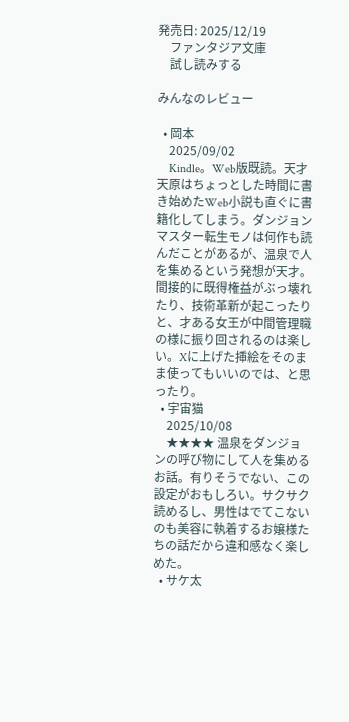発売日: 2025/12/19
    ファンタジア文庫
    試し読みする

みんなのレビュー

  • 岡本
    2025/09/02
    Kindle。Web版既読。天才天原はちょっとした時間に書き始めたWeb小説も直ぐに書籍化してしまう。ダンジョンマスター転生モノは何作も読んだことがあるが、温泉で人を集めるという発想が天才。間接的に既得権益がぶっ壊れたり、技術革新が起こったりと、才ある女王が中間管理職の様に振り回されるのは楽しい。Xに上げた挿絵をそのまま使ってもいいのでは、と思ったり。
  • 宇宙猫
    2025/10/08
    ★★★★ 温泉をダンジョンの呼び物にして人を集めるお話。有りそうでない、この設定がおもしろい。サクサク読めるし、男性はでてこないのも美容に執着するお嬢様たちの話だから違和感なく楽しめた。
  • サケ太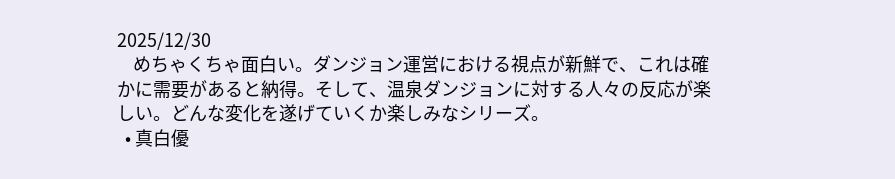2025/12/30
    めちゃくちゃ面白い。ダンジョン運営における視点が新鮮で、これは確かに需要があると納得。そして、温泉ダンジョンに対する人々の反応が楽しい。どんな変化を遂げていくか楽しみなシリーズ。
  • 真白優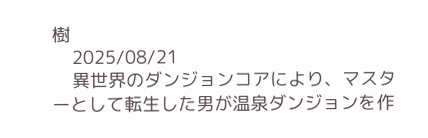樹
    2025/08/21
    異世界のダンジョンコアにより、マスターとして転生した男が温泉ダンジョンを作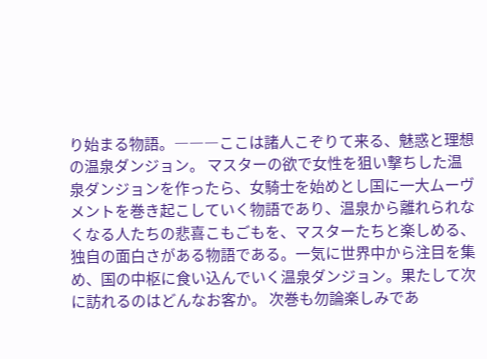り始まる物語。―――ここは諸人こぞりて来る、魅惑と理想の温泉ダンジョン。 マスターの欲で女性を狙い撃ちした温泉ダンジョンを作ったら、女騎士を始めとし国に一大ムーヴメントを巻き起こしていく物語であり、温泉から離れられなくなる人たちの悲喜こもごもを、マスターたちと楽しめる、独自の面白さがある物語である。一気に世界中から注目を集め、国の中枢に食い込んでいく温泉ダンジョン。果たして次に訪れるのはどんなお客か。 次巻も勿論楽しみであ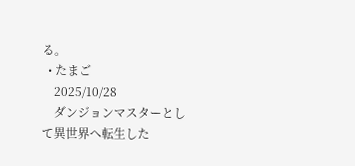る。
  • たまご
    2025/10/28
    ダンジョンマスターとして異世界へ転生した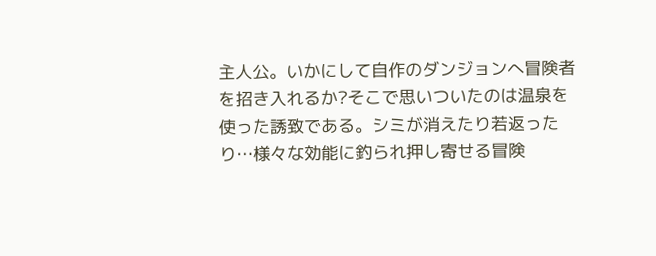主人公。いかにして自作のダンジョンへ冒険者を招き入れるか?そこで思いついたのは温泉を使った誘致である。シミが消えたり若返ったり…様々な効能に釣られ押し寄せる冒険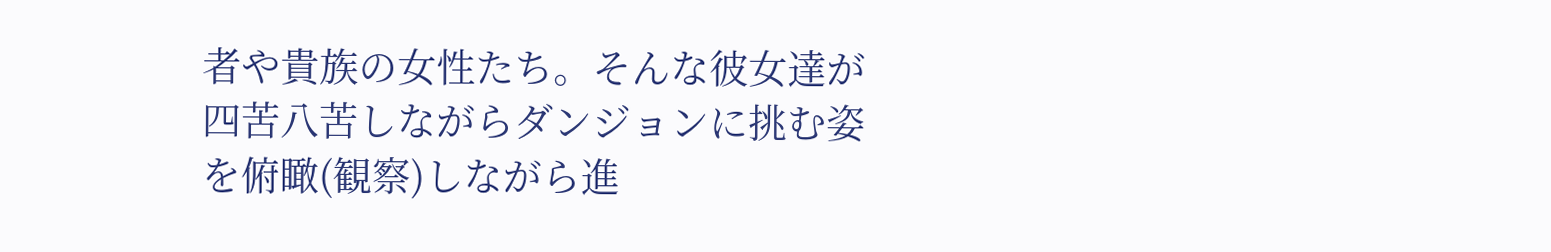者や貴族の女性たち。そんな彼女達が四苦八苦しながらダンジョンに挑む姿を俯瞰(観察)しながら進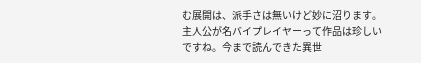む展開は、派手さは無いけど妙に沼ります。主人公が名バイプレイヤーって作品は珍しいですね。今まで読んできた異世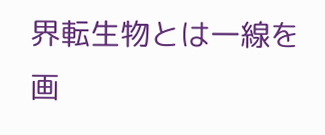界転生物とは一線を画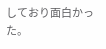しており面白かった。